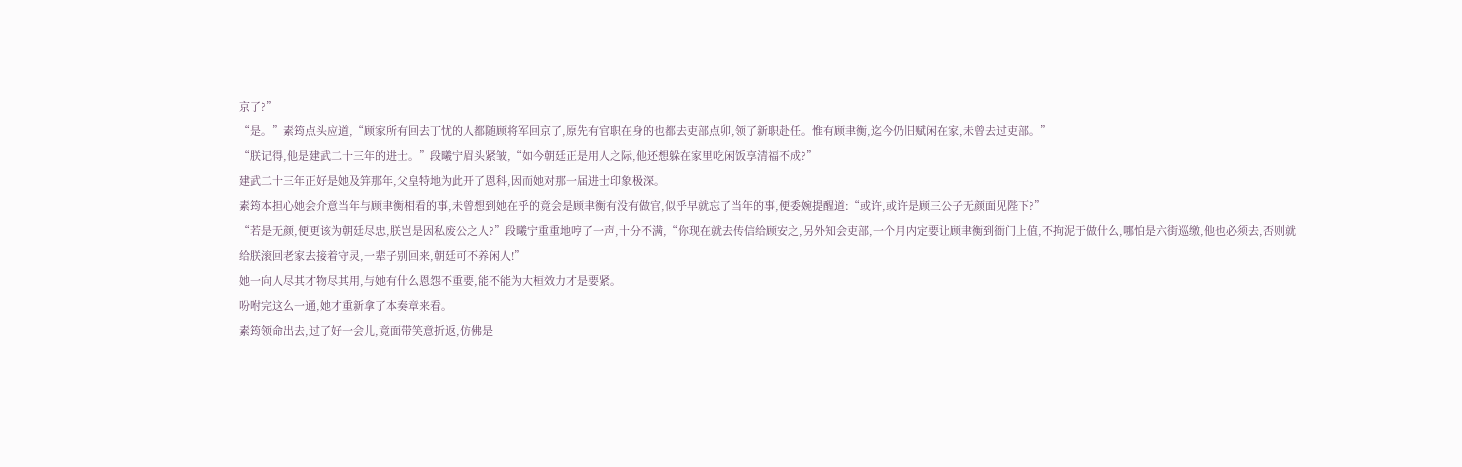京了?”
“是。”素筠点头应道,“顾家所有回去丁忧的人都随顾将军回京了,原先有官职在身的也都去吏部点卯,领了新职赴任。惟有顾聿衡,迄今仍旧赋闲在家,未曾去过吏部。”
“朕记得,他是建武二十三年的进士。”段曦宁眉头紧皱,“如今朝廷正是用人之际,他还想躲在家里吃闲饭享清福不成?”
建武二十三年正好是她及笄那年,父皇特地为此开了恩科,因而她对那一届进士印象极深。
素筠本担心她会介意当年与顾聿衡相看的事,未曾想到她在乎的竟会是顾聿衡有没有做官,似乎早就忘了当年的事,便委婉提醒道:“或许,或许是顾三公子无颜面见陛下?”
“若是无颜,便更该为朝廷尽忠,朕岂是因私废公之人?”段曦宁重重地哼了一声,十分不满,“你现在就去传信给顾安之,另外知会吏部,一个月内定要让顾聿衡到衙门上值,不拘泥于做什么,哪怕是六街巡缴,他也必须去,否则就给朕滚回老家去接着守灵,一辈子别回来,朝廷可不养闲人!”
她一向人尽其才物尽其用,与她有什么恩怨不重要,能不能为大桓效力才是要紧。
吩咐完这么一通,她才重新拿了本奏章来看。
素筠领命出去,过了好一会儿,竟面带笑意折返,仿佛是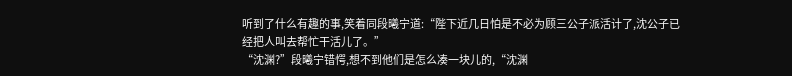听到了什么有趣的事,笑着同段曦宁道:“陛下近几日怕是不必为顾三公子派活计了,沈公子已经把人叫去帮忙干活儿了。”
“沈渊?”段曦宁错愕,想不到他们是怎么凑一块儿的,“沈渊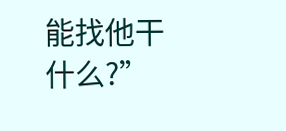能找他干什么?”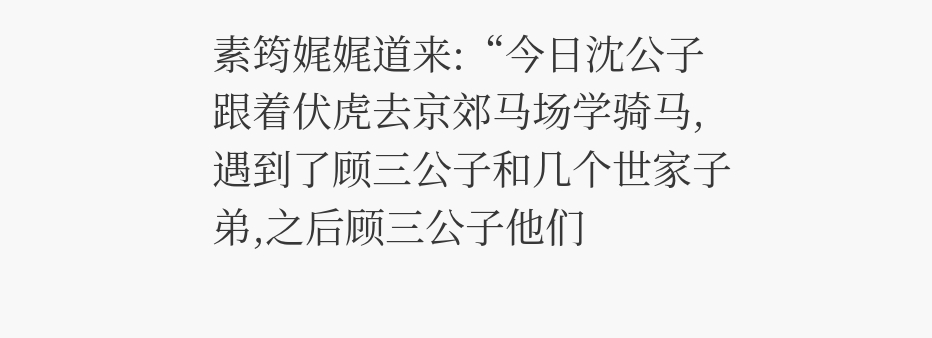素筠娓娓道来:“今日沈公子跟着伏虎去京郊马场学骑马,遇到了顾三公子和几个世家子弟,之后顾三公子他们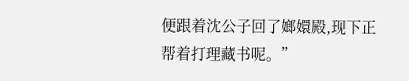便跟着沈公子回了嫏嬛殿,现下正帮着打理藏书呢。”